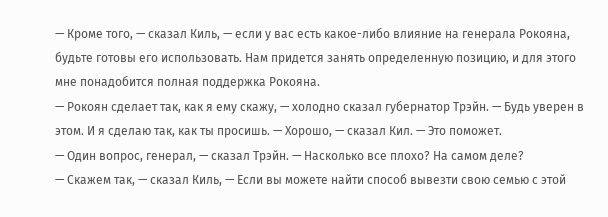— Кроме того, — сказал Киль, — если у вас есть какое-либо влияние на генерала Рокояна, будьте готовы его использовать. Нам придется занять определенную позицию, и для этого мне понадобится полная поддержка Рокояна.
— Рокоян сделает так, как я ему скажу, — холодно сказал губернатор Трэйн. — Будь уверен в этом. И я сделаю так, как ты просишь. — Хорошо, — сказал Кил. — Это поможет.
— Один вопрос, генерал, — сказал Трэйн. — Насколько все плохо? На самом деле?
— Скажем так, — сказал Киль, — Если вы можете найти способ вывезти свою семью с этой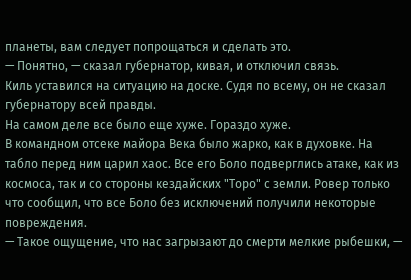планеты, вам следует попрощаться и сделать это.
— Понятно, — сказал губернатор, кивая, и отключил связь.
Киль уставился на ситуацию на доске. Судя по всему, он не сказал губернатору всей правды.
На самом деле все было еще хуже. Гораздо хуже.
В командном отсеке майора Века было жарко, как в духовке. На табло перед ним царил хаос. Все его Боло подверглись атаке, как из космоса, так и со стороны кездайских "Торо" с земли. Ровер только что сообщил, что все Боло без исключений получили некоторые повреждения.
— Такое ощущение, что нас загрызают до смерти мелкие рыбешки, —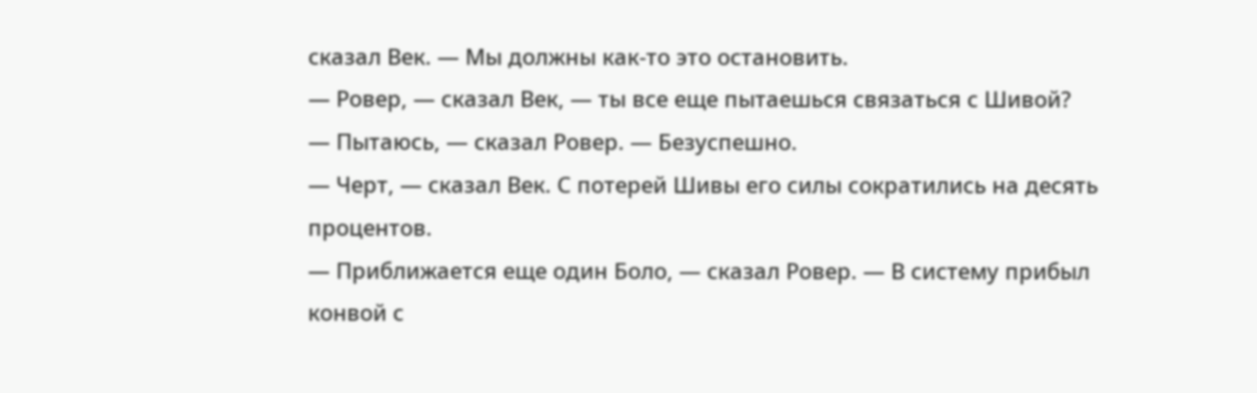сказал Век. — Мы должны как-то это остановить.
— Ровер, — сказал Век, — ты все еще пытаешься связаться с Шивой?
— Пытаюсь, — сказал Ровер. — Безуспешно.
— Черт, — сказал Век. С потерей Шивы его силы сократились на десять процентов.
— Приближается еще один Боло, — сказал Ровер. — В систему прибыл конвой с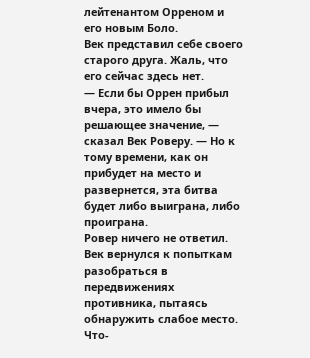лейтенантом Орреном и его новым Боло.
Век представил себе своего старого друга. Жаль, что его сейчас здесь нет.
— Если бы Оррен прибыл вчера, это имело бы решающее значение, — сказал Век Роверу. — Но к тому времени, как он прибудет на место и развернется, эта битва будет либо выиграна, либо проиграна.
Ровер ничего не ответил.
Век вернулся к попыткам разобраться в передвижениях противника, пытаясь обнаружить слабое место.
Что-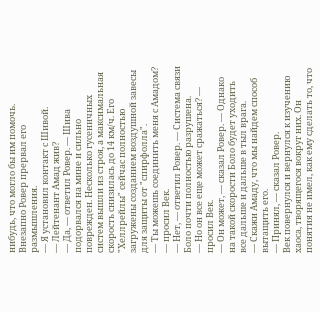нибудь, что могло бы им помочь.
Внезапно Ровер прервал его размышления.
— Я установил контакт с Шивой.
— Лейтенант Амад жив?
— Да, — ответил Ровер. — Шива подорвался на мине и сильно поврежден. Несколько гусеничных систем вышли из строя, а максимальная скорость снизилась до 14 км/ч. Его "Хеллрейлы" сейчас полностью загружены созданием воздушной завесы для защиты от "спирфолла".
— Ты можешь соединить меня с Амадом? — просил Век.
— Нет, — ответил Ровер. — Система связи Боло почти полностью разрушена.
— Но он все еще может сражаться? — просил Век.
— Он может, — сказал Ровер. — Однако на такой скорости Боло будет уходить все дальше и дальше в тыл врага.
— Скажи Амаду, что мы найдем способ вытащить его.
— Принял, — сказал Ровер.
Век повернулся и вернулся к изучению хаоса, творящегося вокруг них. Он понятия не имел, как ему сделать то, что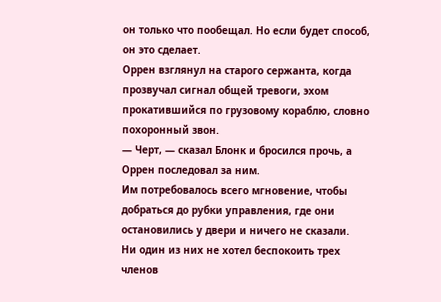он только что пообещал. Но если будет способ, он это сделает.
Оррен взглянул на старого сержанта, когда прозвучал сигнал общей тревоги, эхом прокатившийся по грузовому кораблю, словно похоронный звон.
— Черт, — сказал Блонк и бросился прочь, а Оррен последовал за ним.
Им потребовалось всего мгновение, чтобы добраться до рубки управления, где они остановились у двери и ничего не сказали.
Ни один из них не хотел беспокоить трех членов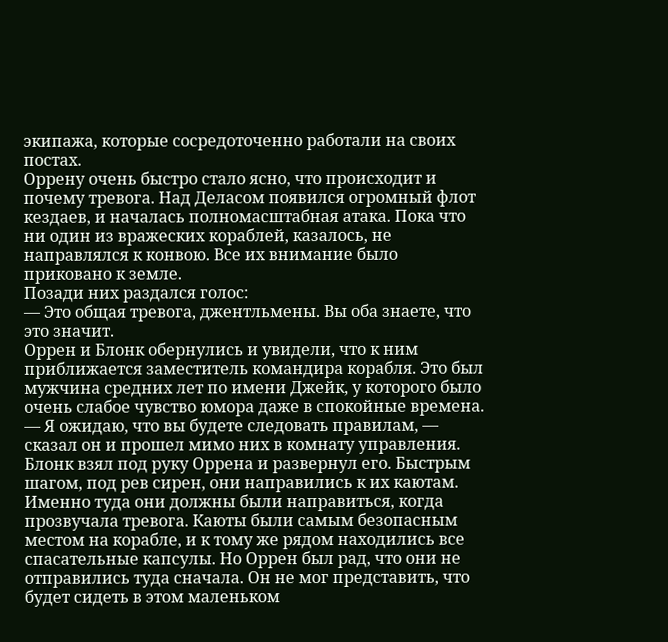экипажа, которые сосредоточенно работали на своих постах.
Оррену очень быстро стало ясно, что происходит и почему тревога. Над Деласом появился огромный флот кездаев, и началась полномасштабная атака. Пока что ни один из вражеских кораблей, казалось, не направлялся к конвою. Все их внимание было приковано к земле.
Позади них раздался голос:
— Это общая тревога, джентльмены. Вы оба знаете, что это значит.
Оррен и Блонк обернулись и увидели, что к ним приближается заместитель командира корабля. Это был мужчина средних лет по имени Джейк, у которого было очень слабое чувство юмора даже в спокойные времена.
— Я ожидаю, что вы будете следовать правилам, — сказал он и прошел мимо них в комнату управления.
Блонк взял под руку Оррена и развернул его. Быстрым шагом, под рев сирен, они направились к их каютам. Именно туда они должны были направиться, когда прозвучала тревога. Каюты были самым безопасным местом на корабле, и к тому же рядом находились все спасательные капсулы. Но Оррен был рад, что они не отправились туда сначала. Он не мог представить, что будет сидеть в этом маленьком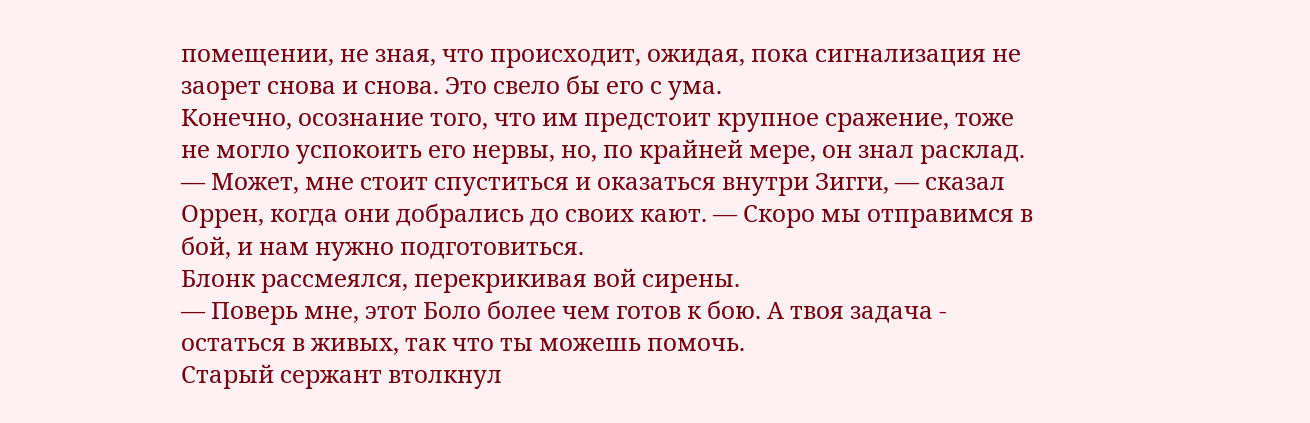помещении, не зная, что происходит, ожидая, пока сигнализация не заорет снова и снова. Это свело бы его с ума.
Конечно, осознание того, что им предстоит крупное сражение, тоже не могло успокоить его нервы, но, по крайней мере, он знал расклад.
— Может, мне стоит спуститься и оказаться внутри Зигги, — сказал Оррен, когда они добрались до своих кают. — Скоро мы отправимся в бой, и нам нужно подготовиться.
Блонк рассмеялся, перекрикивая вой сирены.
— Поверь мне, этот Боло более чем готов к бою. А твоя задача - остаться в живых, так что ты можешь помочь.
Старый сержант втолкнул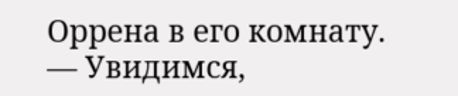Оррена в его комнату.
— Увидимся,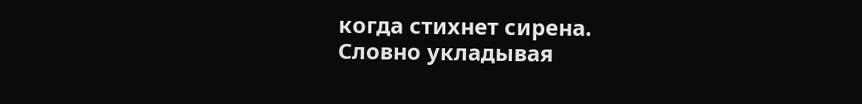когда стихнет сирена.
Словно укладывая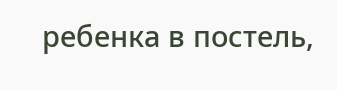ребенка в постель,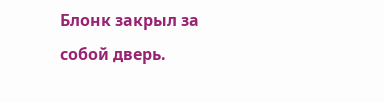Блонк закрыл за собой дверь.